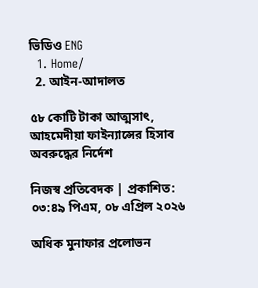ভিডিও ENG
  1. Home/
  2. আইন-আদালত

৫৮ কোটি টাকা আত্মসাৎ, আহমেদীয়া ফাইন্যান্সের হিসাব অবরুদ্ধের নির্দেশ

নিজস্ব প্রতিবেদক | প্রকাশিত: ০৩:৪৯ পিএম, ০৮ এপ্রিল ২০২৬

অধিক মুনাফার প্রলোভন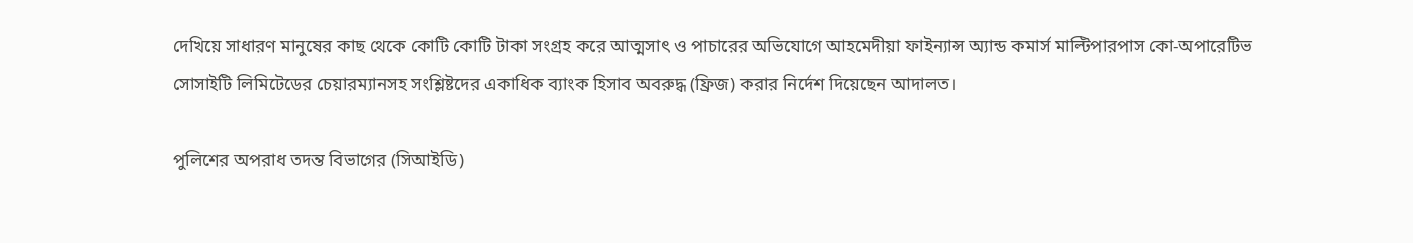দেখিয়ে সাধারণ মানুষের কাছ থেকে কোটি কোটি টাকা সংগ্রহ করে আত্মসাৎ ও পাচারের অভিযোগে আহমেদীয়া ফাইন্যান্স অ্যান্ড কমার্স মাল্টিপারপাস কো-অপারেটিভ সোসাইটি লিমিটেডের চেয়ারম্যানসহ সংশ্লিষ্টদের একাধিক ব্যাংক হিসাব অবরুদ্ধ (ফ্রিজ) করার নির্দেশ দিয়েছেন আদালত।

পুলিশের অপরাধ তদন্ত বিভাগের (সিআইডি)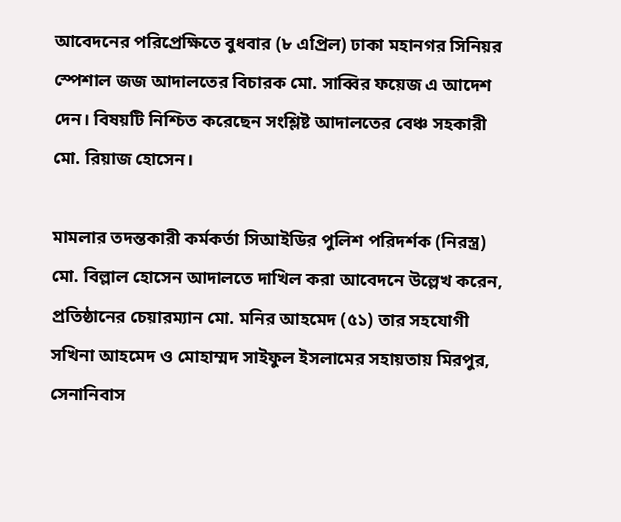আবেদনের পরিপ্রেক্ষিতে বুধবার (৮ এপ্রিল) ঢাকা মহানগর সিনিয়র স্পেশাল জজ আদালতের বিচারক মো. সাব্বির ফয়েজ এ আদেশ দেন। বিষয়টি নিশ্চিত করেছেন সংশ্লিষ্ট আদালতের বেঞ্চ সহকারী মো. রিয়াজ হোসেন।

মামলার তদন্তকারী কর্মকর্তা সিআইডির পুলিশ পরিদর্শক (নিরস্ত্র) মো. বিল্লাল হোসেন আদালতে দাখিল করা আবেদনে উল্লেখ করেন, প্রতিষ্ঠানের চেয়ারম্যান মো. মনির আহমেদ (৫১) তার সহযোগী সখিনা আহমেদ ও মোহাম্মদ সাইফুল ইসলামের সহায়তায় মিরপুর, সেনানিবাস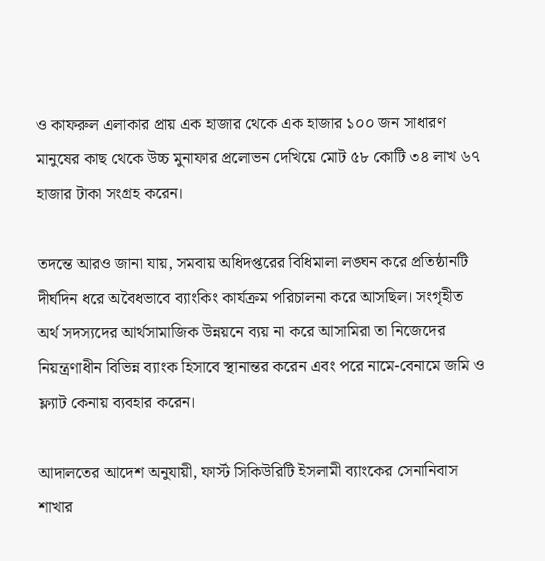ও কাফরুল এলাকার প্রায় এক হাজার থেকে এক হাজার ১০০ জন সাধারণ মানুষের কাছ থেকে উচ্চ মুনাফার প্রলোভন দেখিয়ে মোট ৫৮ কোটি ৩৪ লাখ ৬৭ হাজার টাকা সংগ্রহ করেন।

তদন্তে আরও জানা যায়, সমবায় অধিদপ্তরের বিধিমালা লঙ্ঘন করে প্রতিষ্ঠানটি দীর্ঘদিন ধরে অবৈধভাবে ব্যাংকিং কার্যক্রম পরিচালনা করে আসছিল। সংগৃহীত অর্থ সদস্যদের আর্থসামাজিক উন্নয়নে ব্যয় না করে আসামিরা তা নিজেদের নিয়ন্ত্রণাধীন বিভিন্ন ব্যাংক হিসাবে স্থানান্তর করেন এবং পরে নামে-বেনামে জমি ও ফ্ল্যাট কেনায় ব্যবহার করেন।

আদালতের আদেশ অনুযায়ী, ফার্স্ট সিকিউরিটি ইসলামী ব্যাংকের সেনানিবাস শাখার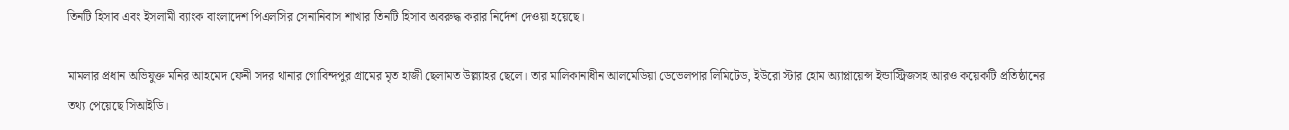তিনটি হিসাব এবং ইসলামী ব্যাংক বাংলাদেশ পিএলসির সেনানিবাস শাখার তিনটি হিসাব অবরুদ্ধ করার নির্দেশ দেওয়া হয়েছে।

মামলার প্রধান অভিযুক্ত মনির আহমেদ ফেনী সদর থানার গোবিন্দপুর গ্রামের মৃত হাজী ছেলামত উল্ল্যাহর ছেলে। তার মালিকানাধীন আলমেডিয়া ডেভেলপার লিমিটেড, ইউরো স্টার হোম অ্যাপ্লায়েন্স ইন্ডাস্ট্রিজসহ আরও কয়েকটি প্রতিষ্ঠানের তথ্য পেয়েছে সিআইডি।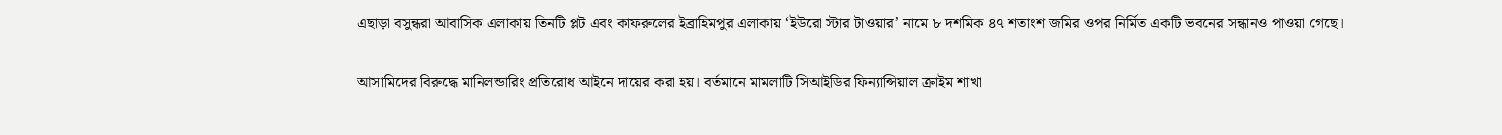এছাড়া বসুন্ধরা আবাসিক এলাকায় তিনটি প্লট এবং কাফরুলের ইব্রাহিমপুর এলাকায় ‘ইউরো স্টার টাওয়ার’ নামে ৮ দশমিক ৪৭ শতাংশ জমির ওপর নির্মিত একটি ভবনের সন্ধানও পাওয়া গেছে।

আসামিদের বিরুদ্ধে মানিলন্ডারিং প্রতিরোধ আইনে দায়ের করা হয়। বর্তমানে মামলাটি সিআইডির ফিন্যান্সিয়াল ক্রাইম শাখা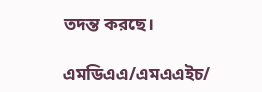তদন্ত করছে।

এমডিএএ/এমএএইচ/